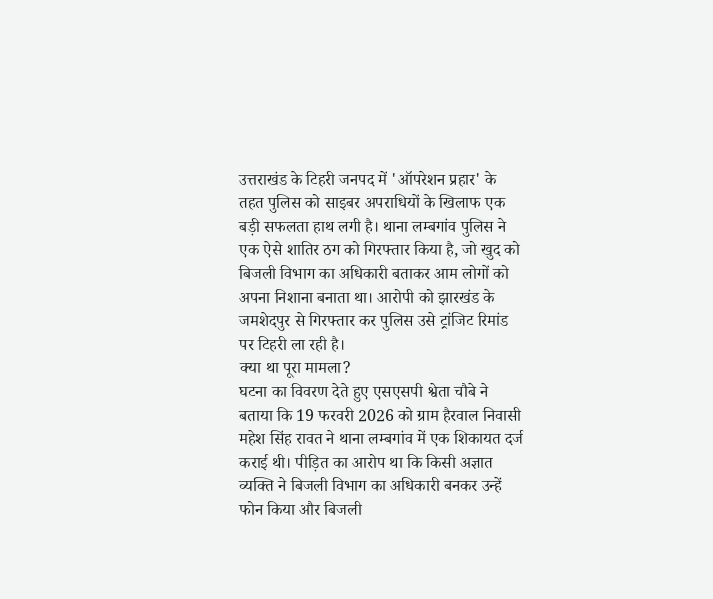उत्तराखंड के टिहरी जनपद में 'ऑपरेशन प्रहार' के तहत पुलिस को साइबर अपराधियों के खिलाफ एक बड़ी सफलता हाथ लगी है। थाना लम्बगांव पुलिस ने एक ऐसे शातिर ठग को गिरफ्तार किया है, जो खुद को बिजली विभाग का अधिकारी बताकर आम लोगों को अपना निशाना बनाता था। आरोपी को झारखंड के जमशेदपुर से गिरफ्तार कर पुलिस उसे ट्रांजिट रिमांड पर टिहरी ला रही है।
क्या था पूरा मामला?
घटना का विवरण देते हुए एसएसपी श्वेता चौबे ने बताया कि 19 फरवरी 2026 को ग्राम हैरवाल निवासी महेश सिंह रावत ने थाना लम्बगांव में एक शिकायत दर्ज कराई थी। पीड़ित का आरोप था कि किसी अज्ञात व्यक्ति ने बिजली विभाग का अधिकारी बनकर उन्हें फोन किया और बिजली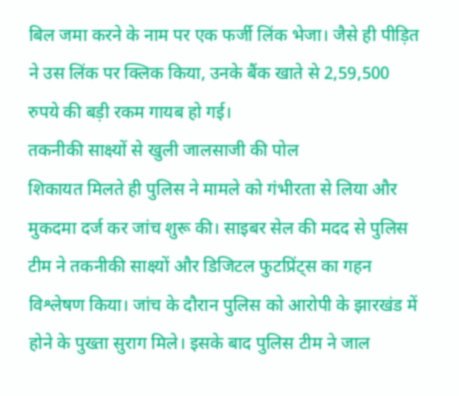बिल जमा करने के नाम पर एक फर्जी लिंक भेजा। जैसे ही पीड़ित ने उस लिंक पर क्लिक किया, उनके बैंक खाते से 2,59,500 रुपये की बड़ी रकम गायब हो गई।
तकनीकी साक्ष्यों से खुली जालसाजी की पोल
शिकायत मिलते ही पुलिस ने मामले को गंभीरता से लिया और मुकदमा दर्ज कर जांच शुरू की। साइबर सेल की मदद से पुलिस टीम ने तकनीकी साक्ष्यों और डिजिटल फुटप्रिंट्स का गहन विश्लेषण किया। जांच के दौरान पुलिस को आरोपी के झारखंड में होने के पुख्ता सुराग मिले। इसके बाद पुलिस टीम ने जाल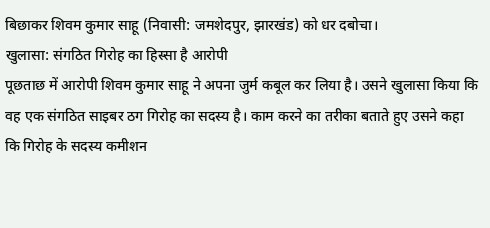बिछाकर शिवम कुमार साहू (निवासी: जमशेदपुर, झारखंड) को धर दबोचा।
खुलासा: संगठित गिरोह का हिस्सा है आरोपी
पूछताछ में आरोपी शिवम कुमार साहू ने अपना जुर्म कबूल कर लिया है। उसने खुलासा किया कि वह एक संगठित साइबर ठग गिरोह का सदस्य है। काम करने का तरीका बताते हुए उसने कहा कि गिरोह के सदस्य कमीशन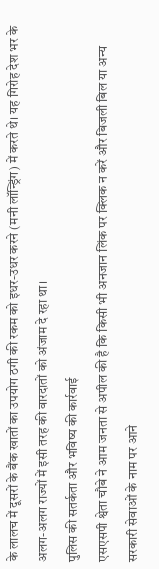के लालच में दूसरों के बैंक खातों का उपयोग ठगी की रकम को इधर-उधर करने (मनी लॉन्ड्रिंग) में करते थे। यह गिरोह देश भर के अलग-अलग राज्यों में इसी तरह की वारदातों को अंजाम दे रहा था।
पुलिस की सतर्कता और भविष्य की कार्रवाई
एसएसपी श्वेता चौबे ने आम जनता से अपील की है कि किसी भी अनजान लिंक पर क्लिक न करें और बिजली बिल या अन्य सरकारी सेवाओं के नाम पर आने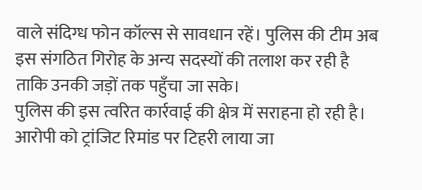वाले संदिग्ध फोन कॉल्स से सावधान रहें। पुलिस की टीम अब इस संगठित गिरोह के अन्य सदस्यों की तलाश कर रही है ताकि उनकी जड़ों तक पहुँचा जा सके।
पुलिस की इस त्वरित कार्रवाई की क्षेत्र में सराहना हो रही है। आरोपी को ट्रांजिट रिमांड पर टिहरी लाया जा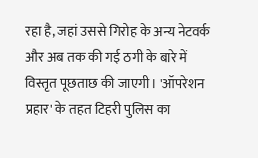रहा है, जहां उससे गिरोह के अन्य नेटवर्क और अब तक की गई ठगी के बारे में विस्तृत पूछताछ की जाएगी। 'ऑपरेशन प्रहार' के तहत टिहरी पुलिस का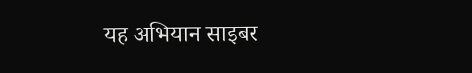यह अभियान साइबर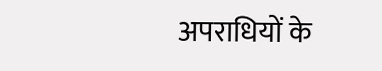अपराधियों के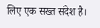लिए एक सख्त संदेश है।